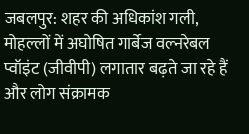जबलपुर: शहर की अधिकांश गली, मोहल्लों में अघोषित गार्बेज वल्नरेबल प्वॉइंट (जीवीपी) लगातार बढ़ते जा रहे हैं और लोग संक्रामक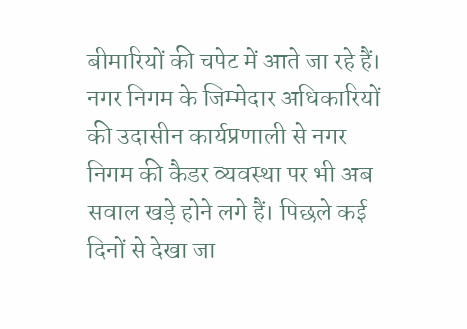बीमारियों की चपेट में आते जा रहे हैं। नगर निगम के जिम्मेदार अधिकारियों की उदासीन कार्यप्रणाली से नगर निगम की कैडर व्यवस्था पर भी अब सवाल खड़े होने लगे हैं। पिछले कई दिनों से देखा जा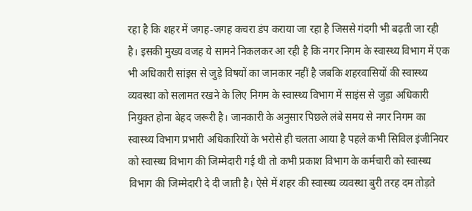रहा है कि शहर में जगह-जगह कचरा डंप कराया जा रहा है जिससे गंदगी भी बढ़ती जा रही है। इसकी मुख्य वजह ये सामने निकलकर आ रही है कि नगर निगम के स्वास्थ्य विभाग में एक भी अधिकारी सांइस से जुड़े विषयों का जानकार नहीं है जबकि शहरवासियों की स्वास्थ्य व्यवस्था को सलामत रखने के लिए निगम के स्वास्थ्य विभाग में साइंस से जुड़ा अधिकारी नियुक्त होना बेहद जरूरी है। जानकारी के अनुसार पिछले लंबे समय से नगर निगम का स्वास्थ्य विभाग प्रभारी अधिकारियों के भरोसे ही चलता आया है पहले कभी सिविल इंजीनियर को स्वास्थ्य विभाग की जिम्मेदारी गई थी तो कभी प्रकाश विभाग के कर्मचारी को स्वास्थ्य विभाग की जिम्मेदारी दे दी जाती है। ऐसे में शहर की स्वास्थ्य व्यवस्था बुरी तरह दम तोड़ते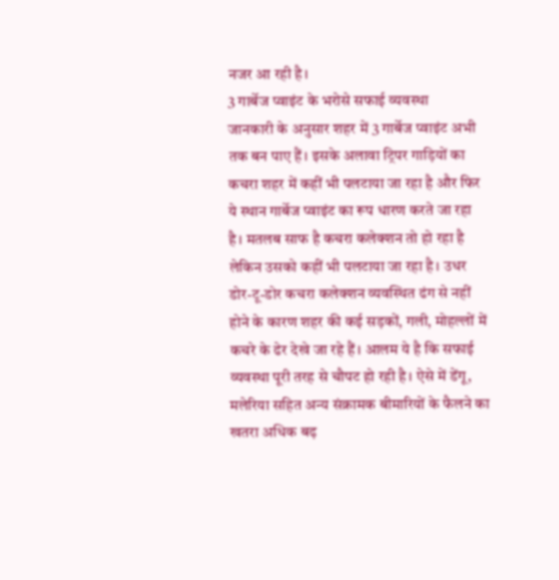नजर आ रही है।
3 गार्बेज प्वाइंट के भरोसे सफाई व्यवस्था
जानकारी के अनुसार शहर में 3 गार्बेज प्वाइंट अभी तक बन पाए हैं। इसके अलावा ट्रिपर गाड़ियों का कचरा शहर में कहीं भी पलटाया जा रहा है और फिर ये स्थान गार्बेज प्वाइंट का रूप धारण करते जा रहा है। मतलब साफ है कचरा कलेक्शन तो हो रहा है लेकिन उसको कहीं भी पलटाया जा रहा है। उधर डोर-टू-डोर कचरा कलेक्शन व्यवस्थित ढंग से नहीं होने के कारण शहर की कई सड़कों, गली, मोहल्लों में कचरे के ढेर देखे जा रहे हैं। आलम ये है कि सफाई व्यवस्था पूरी तरह से चौपट हो रही है। ऐसे में डेंगू, मलेरिया सहित अन्य संक्रामक बीमारियों के फैलने का खतरा अधिक बढ़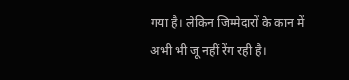गया है। लेकिन जिम्मेदारों के कान में अभी भी जू नहीं रेंग रही है।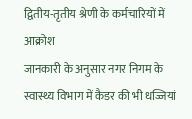द्वितीय-तृतीय श्रेणी के कर्मचारियों में आक्रोश
जानकारी के अनुसार नगर निगम के स्वास्थ्य विभाग में कैडर की भी धज्जियां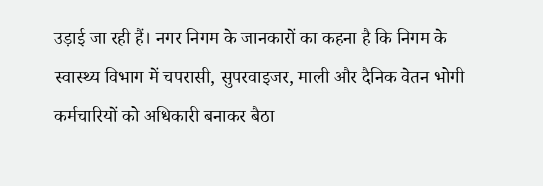उड़ाई जा रही हैं। नगर निगम के जानकारों का कहना है कि निगम के स्वास्थ्य विभाग में चपरासी, सुपरवाइजर, माली और दैनिक वेतन भोगी कर्मचारियों को अधिकारी बनाकर बैठा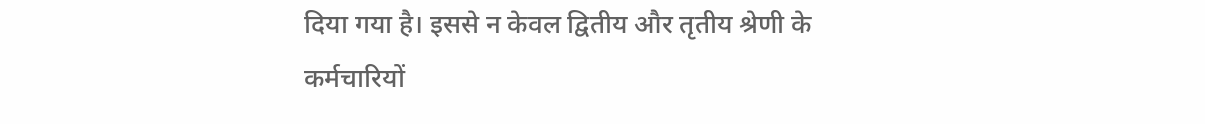दिया गया है। इससे न केवल द्वितीय और तृतीय श्रेणी के कर्मचारियों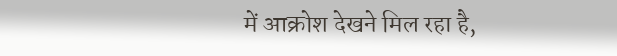में आक्रोश देखने मिल रहा है,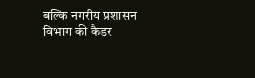बल्कि नगरीय प्रशासन विभाग की कैडर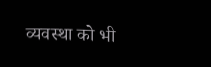व्यवस्था को भी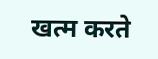खत्म करते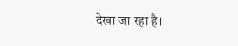देखा जा रहा है।